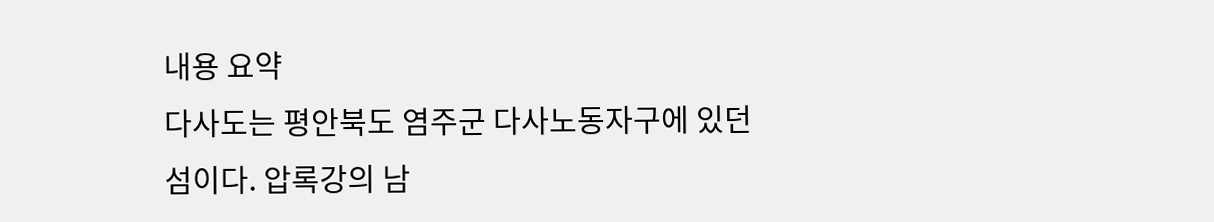내용 요약
다사도는 평안북도 염주군 다사노동자구에 있던 섬이다. 압록강의 남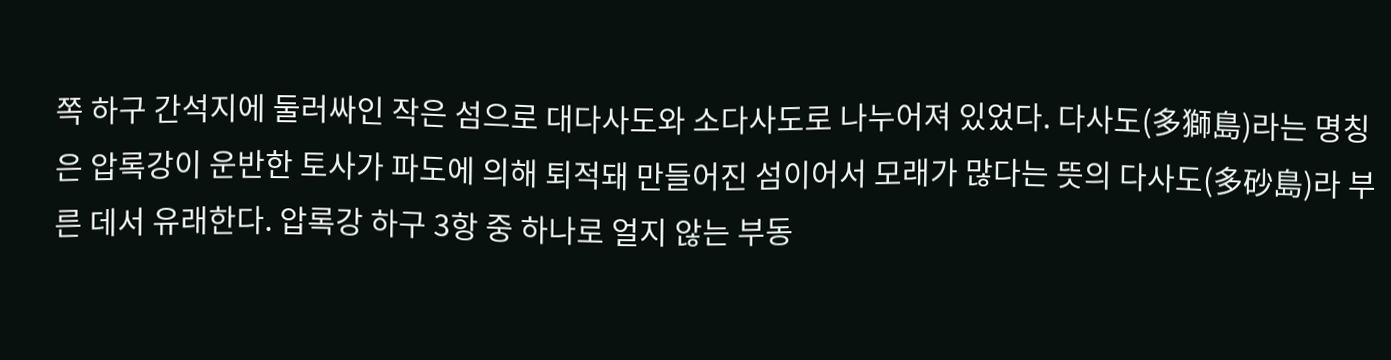쪽 하구 간석지에 둘러싸인 작은 섬으로 대다사도와 소다사도로 나누어져 있었다. 다사도(多獅島)라는 명칭은 압록강이 운반한 토사가 파도에 의해 퇴적돼 만들어진 섬이어서 모래가 많다는 뜻의 다사도(多砂島)라 부른 데서 유래한다. 압록강 하구 3항 중 하나로 얼지 않는 부동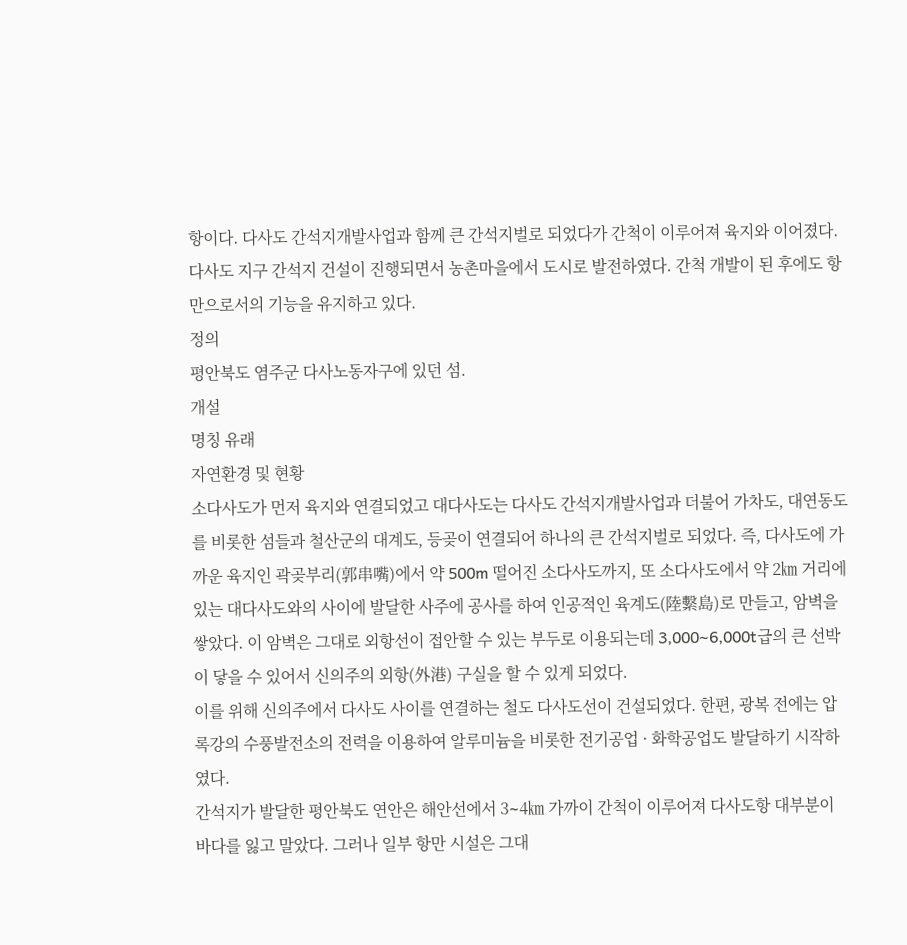항이다. 다사도 간석지개발사업과 함께 큰 간석지벌로 되었다가 간척이 이루어져 육지와 이어졌다. 다사도 지구 간석지 건설이 진행되면서 농촌마을에서 도시로 발전하였다. 간척 개발이 된 후에도 항만으로서의 기능을 유지하고 있다.
정의
평안북도 염주군 다사노동자구에 있던 섬.
개설
명칭 유래
자연환경 및 현황
소다사도가 먼저 육지와 연결되었고 대다사도는 다사도 간석지개발사업과 더불어 가차도, 대연동도를 비롯한 섬들과 철산군의 대계도, 등곶이 연결되어 하나의 큰 간석지벌로 되었다. 즉, 다사도에 가까운 육지인 곽곶부리(郭串嘴)에서 약 500m 떨어진 소다사도까지, 또 소다사도에서 약 2㎞ 거리에 있는 대다사도와의 사이에 발달한 사주에 공사를 하여 인공적인 육계도(陸繫島)로 만들고, 암벽을 쌓았다. 이 암벽은 그대로 외항선이 접안할 수 있는 부두로 이용되는데 3,000∼6,000t급의 큰 선박이 닿을 수 있어서 신의주의 외항(外港) 구실을 할 수 있게 되었다.
이를 위해 신의주에서 다사도 사이를 연결하는 철도 다사도선이 건설되었다. 한편, 광복 전에는 압록강의 수풍발전소의 전력을 이용하여 알루미늄을 비롯한 전기공업 · 화학공업도 발달하기 시작하였다.
간석지가 발달한 평안북도 연안은 해안선에서 3∼4㎞ 가까이 간척이 이루어져 다사도항 대부분이 바다를 잃고 말았다. 그러나 일부 항만 시설은 그대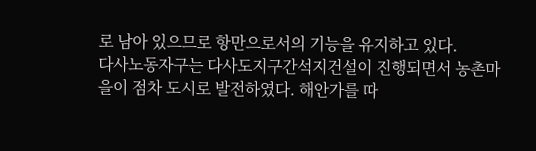로 남아 있으므로 항만으로서의 기능을 유지하고 있다.
다사노동자구는 다사도지구간석지건설이 진행되면서 농촌마을이 점차 도시로 발전하였다. 해안가를 따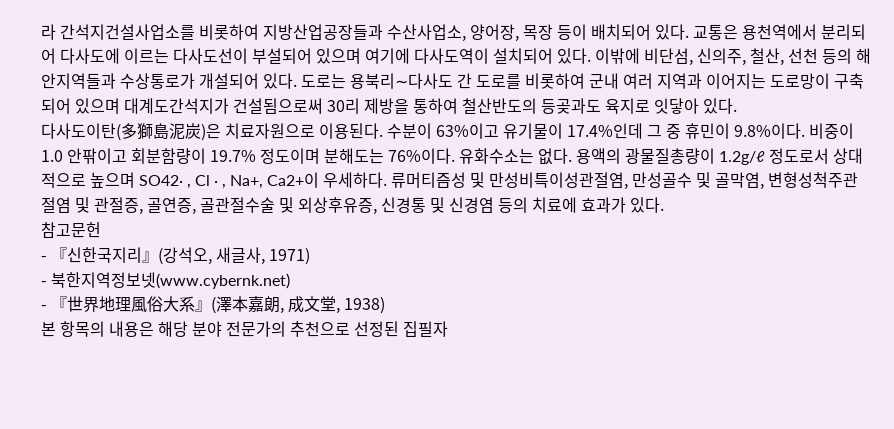라 간석지건설사업소를 비롯하여 지방산업공장들과 수산사업소, 양어장, 목장 등이 배치되어 있다. 교통은 용천역에서 분리되어 다사도에 이르는 다사도선이 부설되어 있으며 여기에 다사도역이 설치되어 있다. 이밖에 비단섬, 신의주, 철산, 선천 등의 해안지역들과 수상통로가 개설되어 있다. 도로는 용북리∼다사도 간 도로를 비롯하여 군내 여러 지역과 이어지는 도로망이 구축되어 있으며 대계도간석지가 건설됨으로써 30리 제방을 통하여 철산반도의 등곶과도 육지로 잇닿아 있다.
다사도이탄(多獅島泥炭)은 치료자원으로 이용된다. 수분이 63%이고 유기물이 17.4%인데 그 중 휴민이 9.8%이다. 비중이 1.0 안팎이고 회분함량이 19.7% 정도이며 분해도는 76%이다. 유화수소는 없다. 용액의 광물질총량이 1.2g/ℓ 정도로서 상대적으로 높으며 SO42· , Cl · , Na+, Ca2+이 우세하다. 류머티즘성 및 만성비특이성관절염, 만성골수 및 골막염, 변형성척주관절염 및 관절증, 골연증, 골관절수술 및 외상후유증, 신경통 및 신경염 등의 치료에 효과가 있다.
참고문헌
- 『신한국지리』(강석오, 새글사, 1971)
- 북한지역정보넷(www.cybernk.net)
- 『世界地理風俗大系』(澤本嘉朗, 成文堂, 1938)
본 항목의 내용은 해당 분야 전문가의 추천으로 선정된 집필자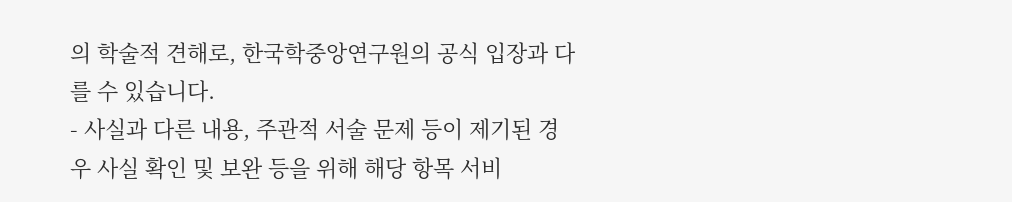의 학술적 견해로, 한국학중앙연구원의 공식 입장과 다를 수 있습니다.
- 사실과 다른 내용, 주관적 서술 문제 등이 제기된 경우 사실 확인 및 보완 등을 위해 해당 항목 서비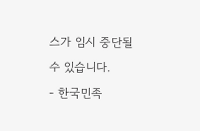스가 임시 중단될 수 있습니다.
- 한국민족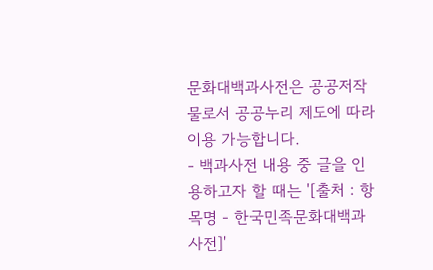문화대백과사전은 공공저작물로서 공공누리 제도에 따라 이용 가능합니다.
- 백과사전 내용 중 글을 인용하고자 할 때는 '[출처 : 항목명 - 한국민족문화대백과사전]'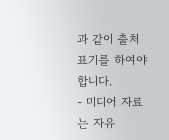과 같이 출처 표기를 하여야 합니다.
- 미디어 자료는 자유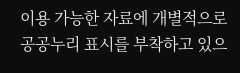이용 가능한 자료에 개별적으로 공공누리 표시를 부착하고 있으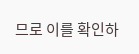므로 이를 확인하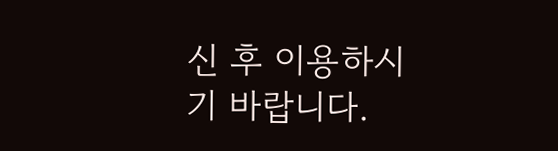신 후 이용하시기 바랍니다.